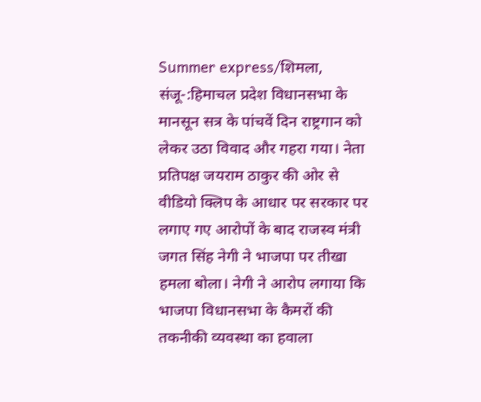Summer express/शिमला, संजू-:हिमाचल प्रदेश विधानसभा के मानसून सत्र के पांचवें दिन राष्ट्रगान को लेकर उठा विवाद और गहरा गया। नेता प्रतिपक्ष जयराम ठाकुर की ओर से वीडियो क्लिप के आधार पर सरकार पर लगाए गए आरोपों के बाद राजस्व मंत्री जगत सिंह नेगी ने भाजपा पर तीखा हमला बोला। नेगी ने आरोप लगाया कि भाजपा विधानसभा के कैमरों की तकनीकी व्यवस्था का हवाला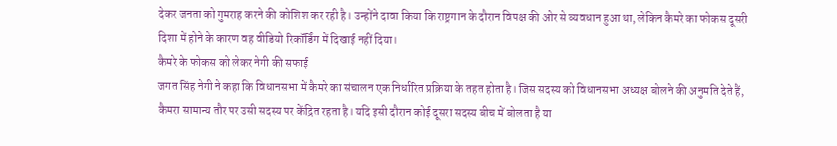देकर जनता को गुमराह करने की कोशिश कर रही है। उन्होंने दावा किया कि राष्ट्रगान के दौरान विपक्ष की ओर से व्यवधान हुआ था, लेकिन कैमरे का फोकस दूसरी दिशा में होने के कारण वह वीडियो रिकॉर्डिंग में दिखाई नहीं दिया।
कैमरे के फोकस को लेकर नेगी की सफाई
जगत सिंह नेगी ने कहा कि विधानसभा में कैमरे का संचालन एक निर्धारित प्रक्रिया के तहत होता है। जिस सदस्य को विधानसभा अध्यक्ष बोलने की अनुमति देते हैं, कैमरा सामान्य तौर पर उसी सदस्य पर केंद्रित रहता है। यदि इसी दौरान कोई दूसरा सदस्य बीच में बोलता है या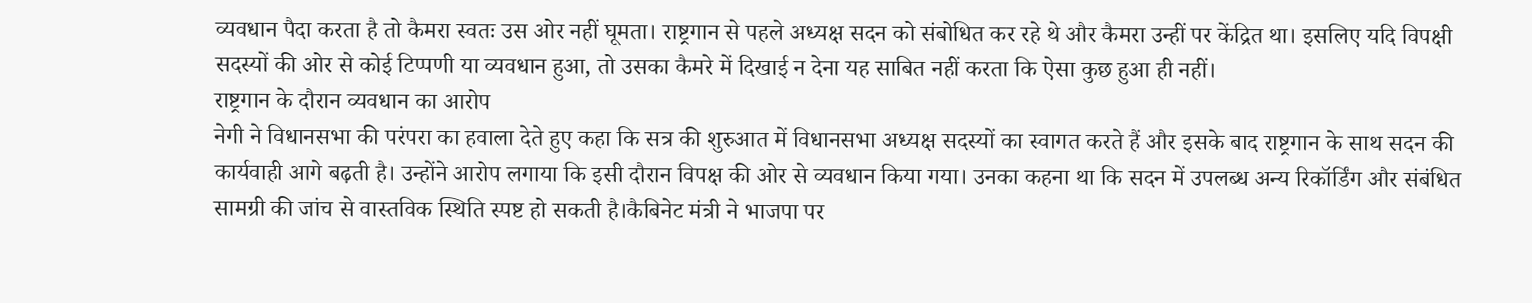व्यवधान पैदा करता है तो कैमरा स्वतः उस ओर नहीं घूमता। राष्ट्रगान से पहले अध्यक्ष सदन को संबोधित कर रहे थे और कैमरा उन्हीं पर केंद्रित था। इसलिए यदि विपक्षी सदस्यों की ओर से कोई टिप्पणी या व्यवधान हुआ, तो उसका कैमरे में दिखाई न देना यह साबित नहीं करता कि ऐसा कुछ हुआ ही नहीं।
राष्ट्रगान के दौरान व्यवधान का आरोप
नेगी ने विधानसभा की परंपरा का हवाला देते हुए कहा कि सत्र की शुरुआत में विधानसभा अध्यक्ष सदस्यों का स्वागत करते हैं और इसके बाद राष्ट्रगान के साथ सदन की कार्यवाही आगे बढ़ती है। उन्होंने आरोप लगाया कि इसी दौरान विपक्ष की ओर से व्यवधान किया गया। उनका कहना था कि सदन में उपलब्ध अन्य रिकॉर्डिंग और संबंधित सामग्री की जांच से वास्तविक स्थिति स्पष्ट हो सकती है।कैबिनेट मंत्री ने भाजपा पर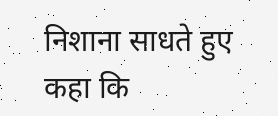निशाना साधते हुए कहा कि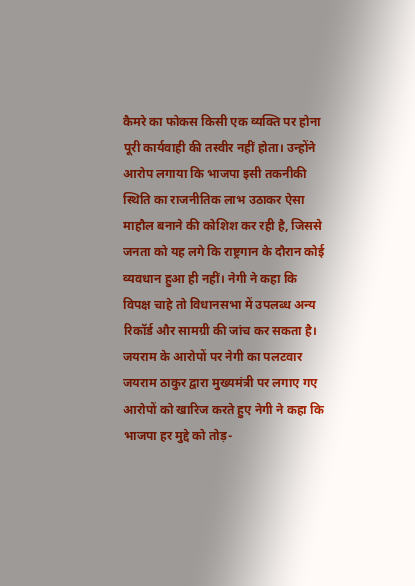कैमरे का फोकस किसी एक व्यक्ति पर होना पूरी कार्यवाही की तस्वीर नहीं होता। उन्होंने आरोप लगाया कि भाजपा इसी तकनीकी स्थिति का राजनीतिक लाभ उठाकर ऐसा माहौल बनाने की कोशिश कर रही है, जिससे जनता को यह लगे कि राष्ट्रगान के दौरान कोई व्यवधान हुआ ही नहीं। नेगी ने कहा कि विपक्ष चाहे तो विधानसभा में उपलब्ध अन्य रिकॉर्ड और सामग्री की जांच कर सकता है।
जयराम के आरोपों पर नेगी का पलटवार
जयराम ठाकुर द्वारा मुख्यमंत्री पर लगाए गए आरोपों को खारिज करते हुए नेगी ने कहा कि भाजपा हर मुद्दे को तोड़-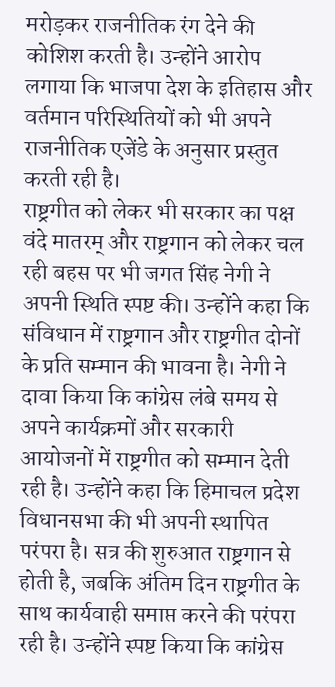मरोड़कर राजनीतिक रंग देने की कोशिश करती है। उन्होंने आरोप लगाया कि भाजपा देश के इतिहास और वर्तमान परिस्थितियों को भी अपने राजनीतिक एजेंडे के अनुसार प्रस्तुत करती रही है।
राष्ट्रगीत को लेकर भी सरकार का पक्ष
वंदे मातरम् और राष्ट्रगान को लेकर चल रही बहस पर भी जगत सिंह नेगी ने अपनी स्थिति स्पष्ट की। उन्होंने कहा कि संविधान में राष्ट्रगान और राष्ट्रगीत दोनों के प्रति सम्मान की भावना है। नेगी ने दावा किया कि कांग्रेस लंबे समय से अपने कार्यक्रमों और सरकारी आयोजनों में राष्ट्रगीत को सम्मान देती रही है। उन्होंने कहा कि हिमाचल प्रदेश विधानसभा की भी अपनी स्थापित परंपरा है। सत्र की शुरुआत राष्ट्रगान से होती है, जबकि अंतिम दिन राष्ट्रगीत के साथ कार्यवाही समाप्त करने की परंपरा रही है। उन्होंने स्पष्ट किया कि कांग्रेस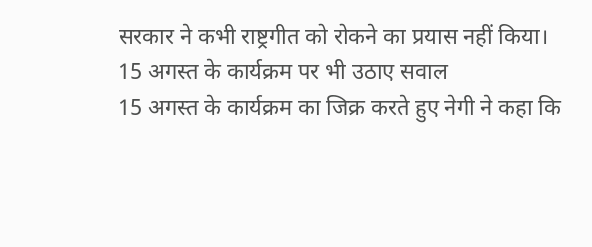सरकार ने कभी राष्ट्रगीत को रोकने का प्रयास नहीं किया।
15 अगस्त के कार्यक्रम पर भी उठाए सवाल
15 अगस्त के कार्यक्रम का जिक्र करते हुए नेगी ने कहा कि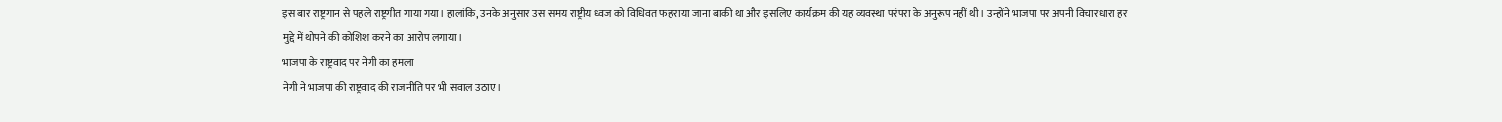इस बार राष्ट्रगान से पहले राष्ट्रगीत गाया गया। हालांकि, उनके अनुसार उस समय राष्ट्रीय ध्वज को विधिवत फहराया जाना बाकी था और इसलिए कार्यक्रम की यह व्यवस्था परंपरा के अनुरूप नहीं थी। उन्होंने भाजपा पर अपनी विचारधारा हर मुद्दे में थोपने की कोशिश करने का आरोप लगाया।
भाजपा के राष्ट्रवाद पर नेगी का हमला
नेगी ने भाजपा की राष्ट्रवाद की राजनीति पर भी सवाल उठाए।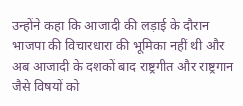उन्होंने कहा कि आजादी की लड़ाई के दौरान भाजपा की विचारधारा की भूमिका नहीं थी और अब आजादी के दशकों बाद राष्ट्रगीत और राष्ट्रगान जैसे विषयों को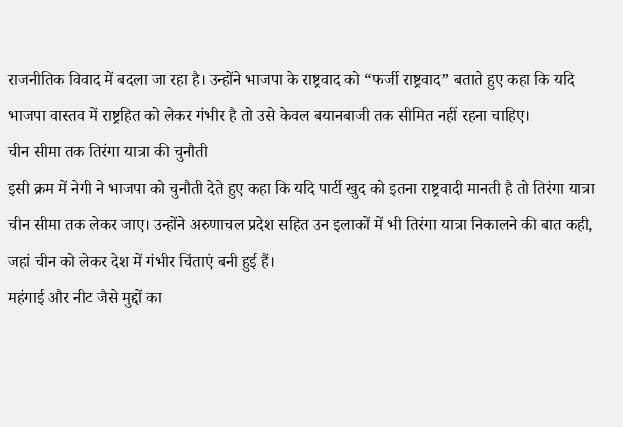राजनीतिक विवाद में बदला जा रहा है। उन्होंने भाजपा के राष्ट्रवाद को “फर्जी राष्ट्रवाद” बताते हुए कहा कि यदि भाजपा वास्तव में राष्ट्रहित को लेकर गंभीर है तो उसे केवल बयानबाजी तक सीमित नहीं रहना चाहिए।
चीन सीमा तक तिरंगा यात्रा की चुनौती
इसी क्रम में नेगी ने भाजपा को चुनौती देते हुए कहा कि यदि पार्टी खुद को इतना राष्ट्रवादी मानती है तो तिरंगा यात्रा चीन सीमा तक लेकर जाए। उन्होंने अरुणाचल प्रदेश सहित उन इलाकों में भी तिरंगा यात्रा निकालने की बात कही, जहां चीन को लेकर देश में गंभीर चिंताएं बनी हुई हैं।
महंगाई और नीट जैसे मुद्दों का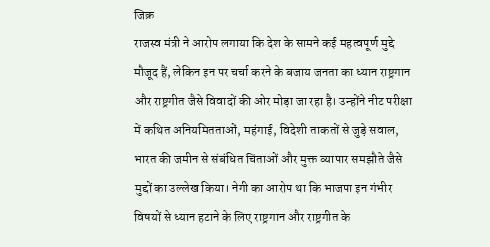जिक्र
राजस्व मंत्री ने आरोप लगाया कि देश के सामने कई महत्वपूर्ण मुद्दे मौजूद हैं, लेकिन इन पर चर्चा करने के बजाय जनता का ध्यान राष्ट्रगान और राष्ट्रगीत जैसे विवादों की ओर मोड़ा जा रहा है। उन्होंने नीट परीक्षा में कथित अनियमितताओं, महंगाई, विदेशी ताकतों से जुड़े सवाल, भारत की जमीन से संबंधित चिंताओं और मुक्त व्यापार समझौते जैसे मुद्दों का उल्लेख किया। नेगी का आरोप था कि भाजपा इन गंभीर विषयों से ध्यान हटाने के लिए राष्ट्रगान और राष्ट्रगीत के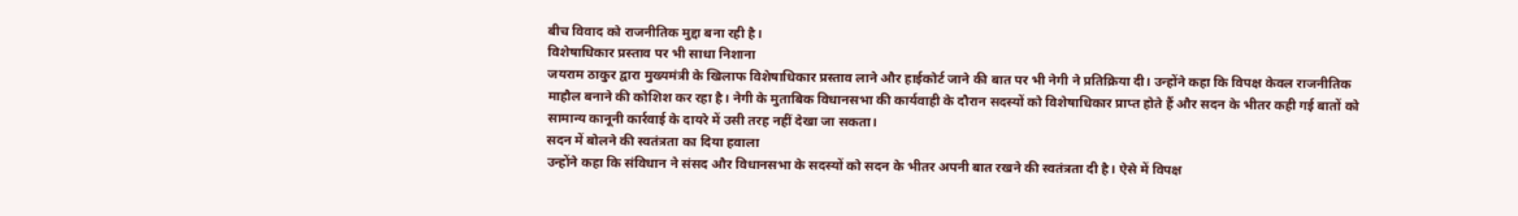बीच विवाद को राजनीतिक मुद्दा बना रही है।
विशेषाधिकार प्रस्ताव पर भी साधा निशाना
जयराम ठाकुर द्वारा मुख्यमंत्री के खिलाफ विशेषाधिकार प्रस्ताव लाने और हाईकोर्ट जाने की बात पर भी नेगी ने प्रतिक्रिया दी। उन्होंने कहा कि विपक्ष केवल राजनीतिक माहौल बनाने की कोशिश कर रहा है। नेगी के मुताबिक विधानसभा की कार्यवाही के दौरान सदस्यों को विशेषाधिकार प्राप्त होते हैं और सदन के भीतर कही गई बातों को सामान्य कानूनी कार्रवाई के दायरे में उसी तरह नहीं देखा जा सकता।
सदन में बोलने की स्वतंत्रता का दिया हवाला
उन्होंने कहा कि संविधान ने संसद और विधानसभा के सदस्यों को सदन के भीतर अपनी बात रखने की स्वतंत्रता दी है। ऐसे में विपक्ष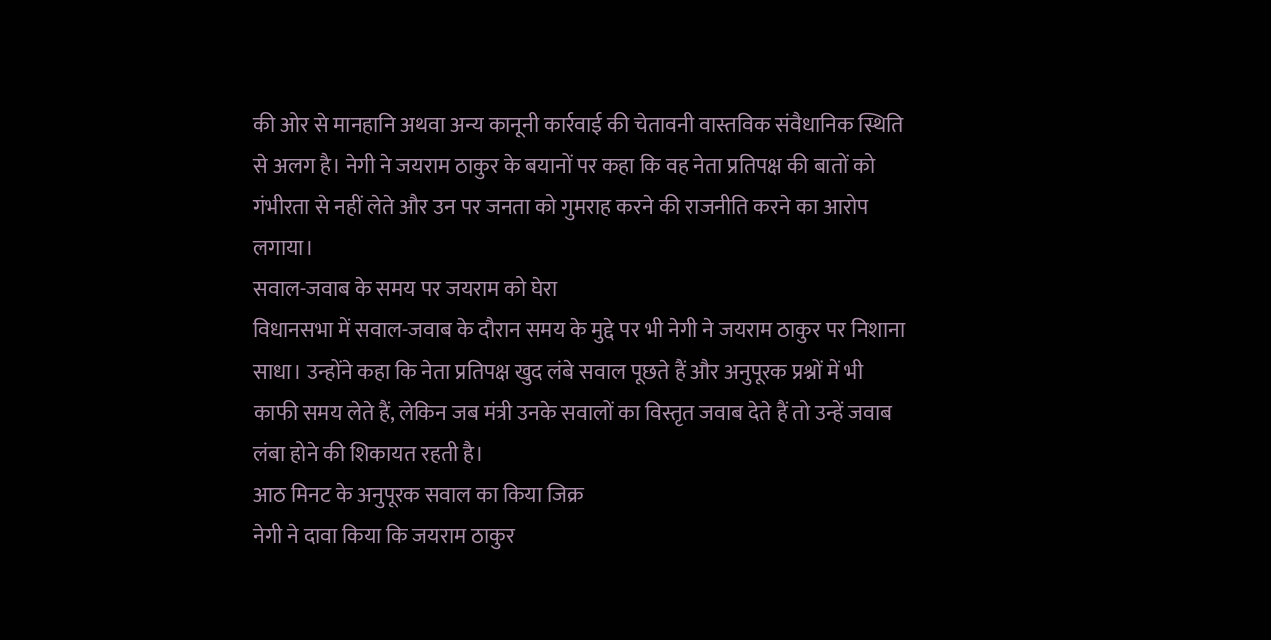की ओर से मानहानि अथवा अन्य कानूनी कार्रवाई की चेतावनी वास्तविक संवैधानिक स्थिति से अलग है। नेगी ने जयराम ठाकुर के बयानों पर कहा कि वह नेता प्रतिपक्ष की बातों को गंभीरता से नहीं लेते और उन पर जनता को गुमराह करने की राजनीति करने का आरोप लगाया।
सवाल-जवाब के समय पर जयराम को घेरा
विधानसभा में सवाल-जवाब के दौरान समय के मुद्दे पर भी नेगी ने जयराम ठाकुर पर निशाना साधा। उन्होंने कहा कि नेता प्रतिपक्ष खुद लंबे सवाल पूछते हैं और अनुपूरक प्रश्नों में भी काफी समय लेते हैं, लेकिन जब मंत्री उनके सवालों का विस्तृत जवाब देते हैं तो उन्हें जवाब लंबा होने की शिकायत रहती है।
आठ मिनट के अनुपूरक सवाल का किया जिक्र
नेगी ने दावा किया कि जयराम ठाकुर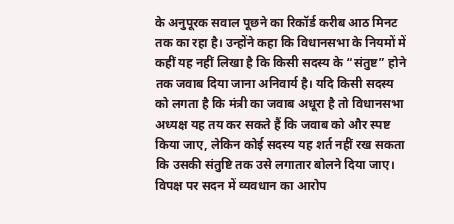के अनुपूरक सवाल पूछने का रिकॉर्ड करीब आठ मिनट तक का रहा है। उन्होंने कहा कि विधानसभा के नियमों में कहीं यह नहीं लिखा है कि किसी सदस्य के “संतुष्ट” होने तक जवाब दिया जाना अनिवार्य है। यदि किसी सदस्य को लगता है कि मंत्री का जवाब अधूरा है तो विधानसभा अध्यक्ष यह तय कर सकते हैं कि जवाब को और स्पष्ट किया जाए, लेकिन कोई सदस्य यह शर्त नहीं रख सकता कि उसकी संतुष्टि तक उसे लगातार बोलने दिया जाए।
विपक्ष पर सदन में व्यवधान का आरोप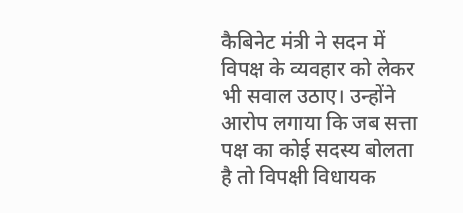कैबिनेट मंत्री ने सदन में विपक्ष के व्यवहार को लेकर भी सवाल उठाए। उन्होंने आरोप लगाया कि जब सत्ता पक्ष का कोई सदस्य बोलता है तो विपक्षी विधायक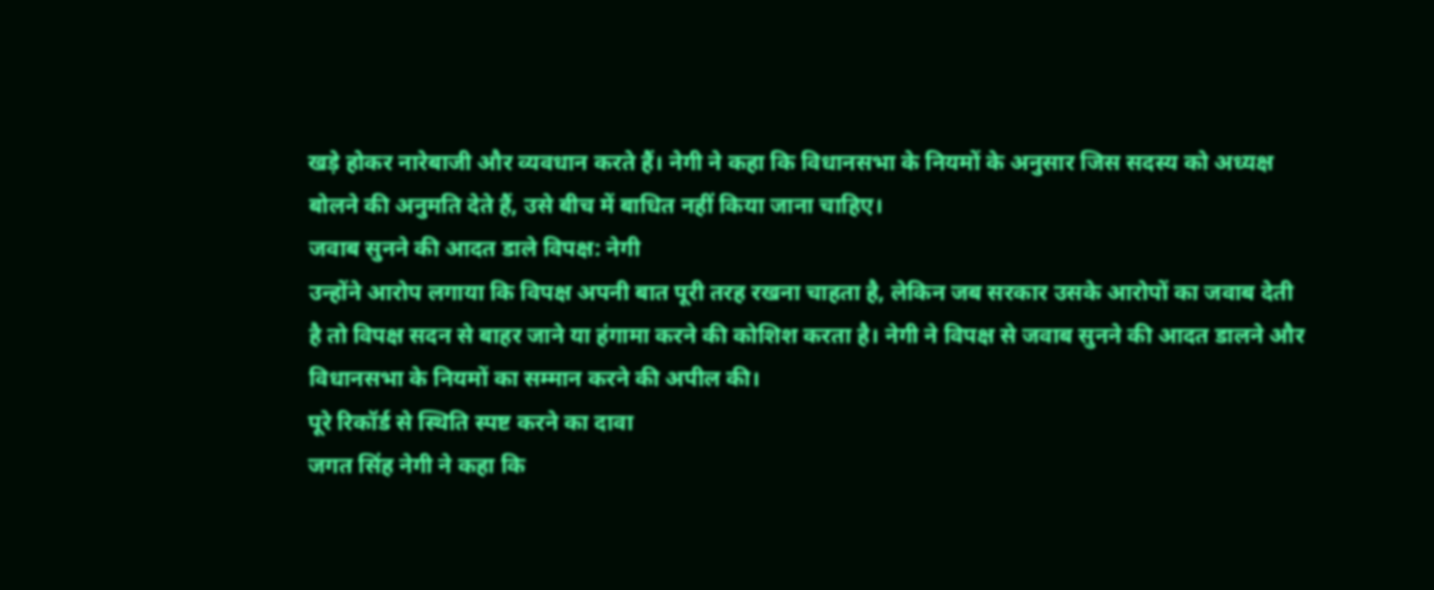खड़े होकर नारेबाजी और व्यवधान करते हैं। नेगी ने कहा कि विधानसभा के नियमों के अनुसार जिस सदस्य को अध्यक्ष बोलने की अनुमति देते हैं, उसे बीच में बाधित नहीं किया जाना चाहिए।
जवाब सुनने की आदत डाले विपक्ष: नेगी
उन्होंने आरोप लगाया कि विपक्ष अपनी बात पूरी तरह रखना चाहता है, लेकिन जब सरकार उसके आरोपों का जवाब देती है तो विपक्ष सदन से बाहर जाने या हंगामा करने की कोशिश करता है। नेगी ने विपक्ष से जवाब सुनने की आदत डालने और विधानसभा के नियमों का सम्मान करने की अपील की।
पूरे रिकॉर्ड से स्थिति स्पष्ट करने का दावा
जगत सिंह नेगी ने कहा कि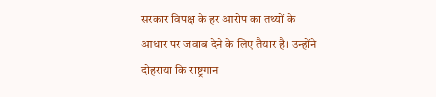सरकार विपक्ष के हर आरोप का तथ्यों के आधार पर जवाब देने के लिए तैयार है। उन्होंने दोहराया कि राष्ट्रगान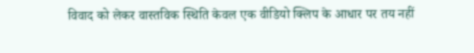विवाद को लेकर वास्तविक स्थिति केवल एक वीडियो क्लिप के आधार पर तय नहीं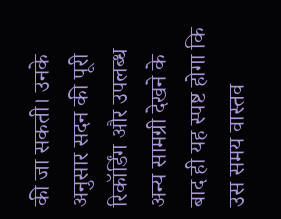की जा सकती। उनके अनुसार सदन की पूरी रिकॉर्डिंग और उपलब्ध अन्य सामग्री देखने के बाद ही यह स्पष्ट होगा कि उस समय वास्तव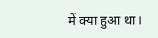में क्या हुआ था।